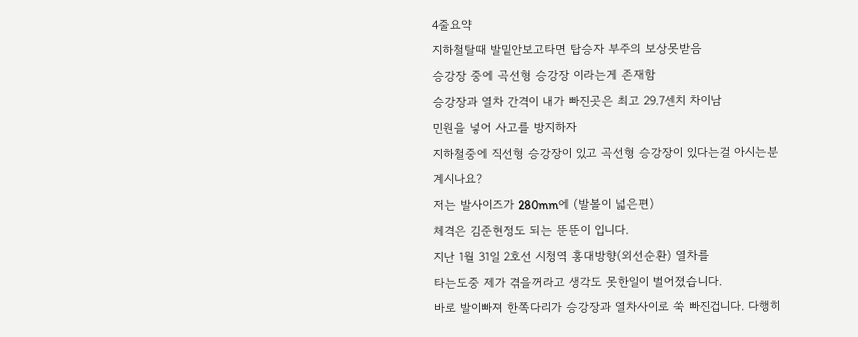4줄요약
지하철탈때 발밑안보고타면 탑승자 부주의 보상못받음
승강장 중에 곡선형 승강장 이라는게 존재함
승강장과 열차 간격이 내가 빠진곳은 최고 29.7센치 차이남
민원을 넣어 사고를 방지하자
지하철중에 직선형 승강장이 있고 곡선형 승강장이 있다는걸 아시는분 계시나요?
저는 발사이즈가 280mm에 (발볼이 넓은편)
체격은 김준현정도 되는 뚠뚠이 입니다.
지난 1월 31일 2호선 시청역 홍대방향(외선순환) 열차를
타는도중 제가 겪을꺼라고 생각도 못한일이 벌어졌습니다.
바로 발이빠져 한쪽다리가 승강장과 열차사이로 쑥 빠진겁니다. 다행히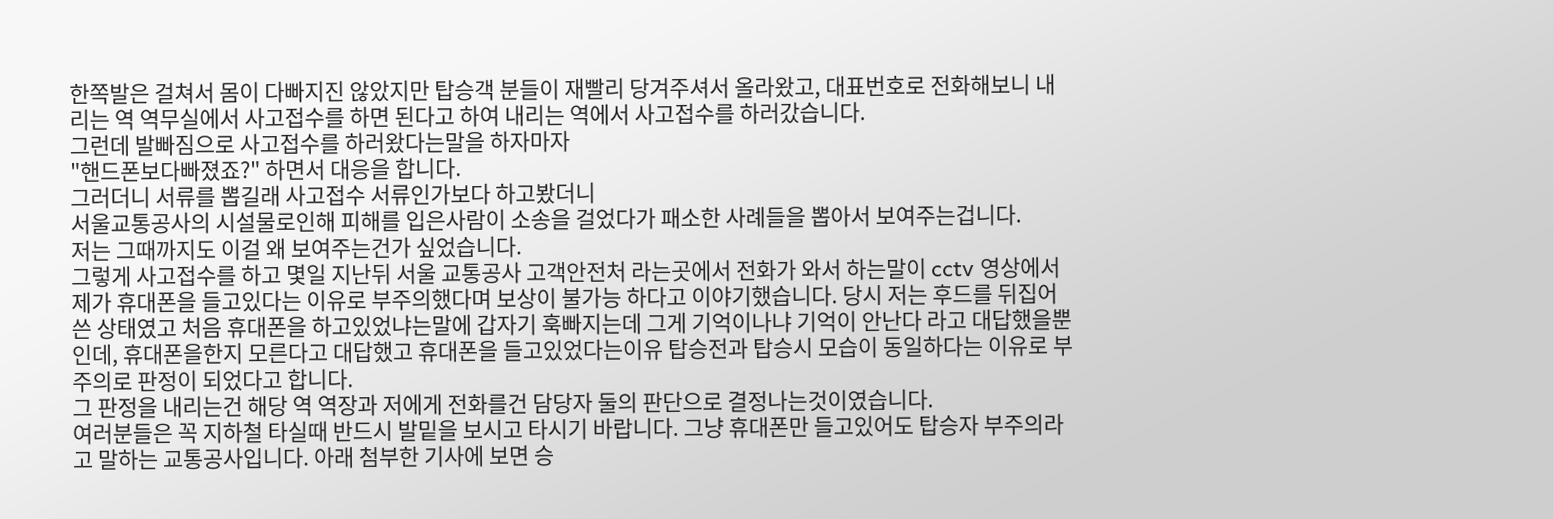한쪽발은 걸쳐서 몸이 다빠지진 않았지만 탑승객 분들이 재빨리 당겨주셔서 올라왔고, 대표번호로 전화해보니 내리는 역 역무실에서 사고접수를 하면 된다고 하여 내리는 역에서 사고접수를 하러갔습니다.
그런데 발빠짐으로 사고접수를 하러왔다는말을 하자마자
"핸드폰보다빠졌죠?" 하면서 대응을 합니다.
그러더니 서류를 뽑길래 사고접수 서류인가보다 하고봤더니
서울교통공사의 시설물로인해 피해를 입은사람이 소송을 걸었다가 패소한 사례들을 뽑아서 보여주는겁니다.
저는 그때까지도 이걸 왜 보여주는건가 싶었습니다.
그렇게 사고접수를 하고 몇일 지난뒤 서울 교통공사 고객안전처 라는곳에서 전화가 와서 하는말이 cctv 영상에서 제가 휴대폰을 들고있다는 이유로 부주의했다며 보상이 불가능 하다고 이야기했습니다. 당시 저는 후드를 뒤집어쓴 상태였고 처음 휴대폰을 하고있었냐는말에 갑자기 훅빠지는데 그게 기억이나냐 기억이 안난다 라고 대답했을뿐인데, 휴대폰을한지 모른다고 대답했고 휴대폰을 들고있었다는이유 탑승전과 탑승시 모습이 동일하다는 이유로 부주의로 판정이 되었다고 합니다.
그 판정을 내리는건 해당 역 역장과 저에게 전화를건 담당자 둘의 판단으로 결정나는것이였습니다.
여러분들은 꼭 지하철 타실때 반드시 발밑을 보시고 타시기 바랍니다. 그냥 휴대폰만 들고있어도 탑승자 부주의라고 말하는 교통공사입니다. 아래 첨부한 기사에 보면 승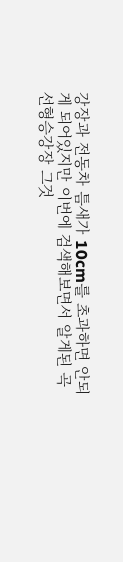강장과 전동차 틈새가 10cm를 초과하면 안되게 되어있지만 이번에 검색해보면서 알게된 곡선형승강장 그것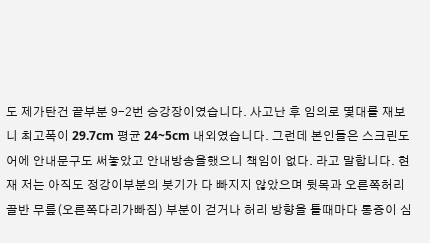도 제가탄건 끝부분 9-2번 승강장이였습니다. 사고난 후 임의로 몇대를 재보니 최고폭이 29.7cm 평균 24~5cm 내외였습니다. 그런데 본인들은 스크린도어에 안내문구도 써놓았고 안내방송을했으니 책임이 없다. 라고 말합니다. 현재 저는 아직도 정강이부분의 붓기가 다 빠지지 않았으며 뒷목과 오른쪽허리 골반 무릎(오른쪽다리가빠짐) 부분이 걷거나 허리 방향을 틀때마다 통증이 심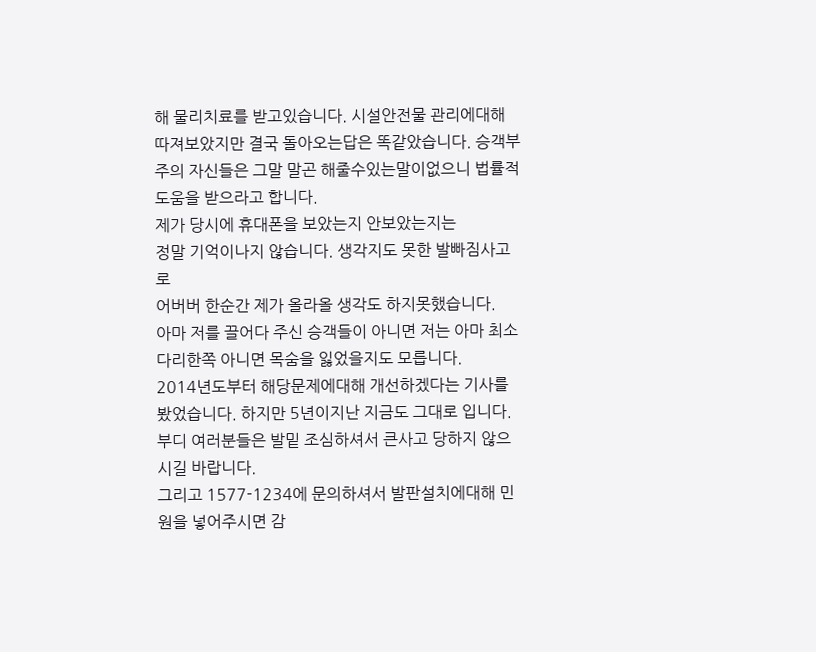해 물리치료를 받고있습니다. 시설안전물 관리에대해 따져보았지만 결국 돌아오는답은 똑같았습니다. 승객부주의 자신들은 그말 말곤 해줄수있는말이없으니 법률적 도움을 받으라고 합니다.
제가 당시에 휴대폰을 보았는지 안보았는지는
정말 기억이나지 않습니다. 생각지도 못한 발빠짐사고로
어버버 한순간 제가 올라올 생각도 하지못했습니다.
아마 저를 끌어다 주신 승객들이 아니면 저는 아마 최소
다리한쪽 아니면 목숨을 잃었을지도 모릅니다.
2014년도부터 해당문제에대해 개선하겠다는 기사를 봤었습니다. 하지만 5년이지난 지금도 그대로 입니다.
부디 여러분들은 발밑 조심하셔서 큰사고 당하지 않으시길 바랍니다.
그리고 1577-1234에 문의하셔서 발판설치에대해 민원을 넣어주시면 감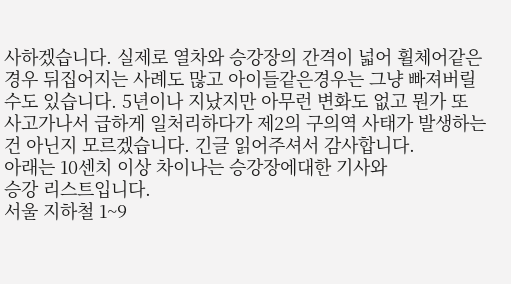사하겠습니다. 실제로 열차와 승강장의 간격이 넓어 휠체어같은경우 뒤집어지는 사례도 많고 아이들같은경우는 그냥 빠져버릴수도 있습니다. 5년이나 지났지만 아무런 변화도 없고 뭔가 또 사고가나서 급하게 일처리하다가 제2의 구의역 사태가 발생하는건 아닌지 모르겠습니다. 긴글 읽어주셔서 감사합니다.
아래는 10센치 이상 차이나는 승강장에대한 기사와
승강 리스트입니다.
서울 지하철 1~9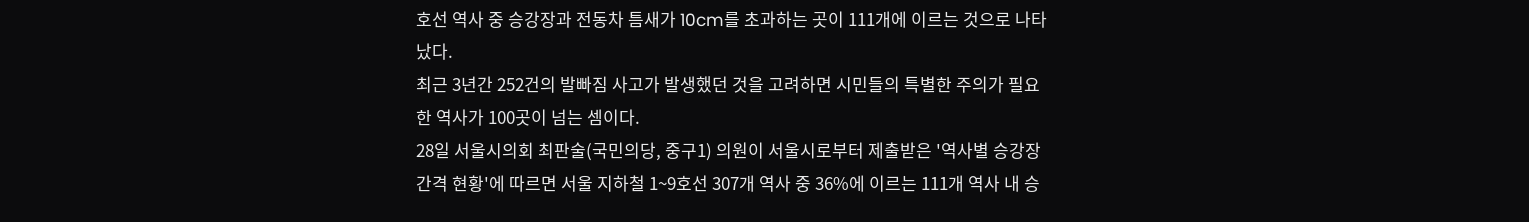호선 역사 중 승강장과 전동차 틈새가 10cm를 초과하는 곳이 111개에 이르는 것으로 나타났다.
최근 3년간 252건의 발빠짐 사고가 발생했던 것을 고려하면 시민들의 특별한 주의가 필요한 역사가 100곳이 넘는 셈이다.
28일 서울시의회 최판술(국민의당, 중구1) 의원이 서울시로부터 제출받은 '역사별 승강장 간격 현황'에 따르면 서울 지하철 1~9호선 307개 역사 중 36%에 이르는 111개 역사 내 승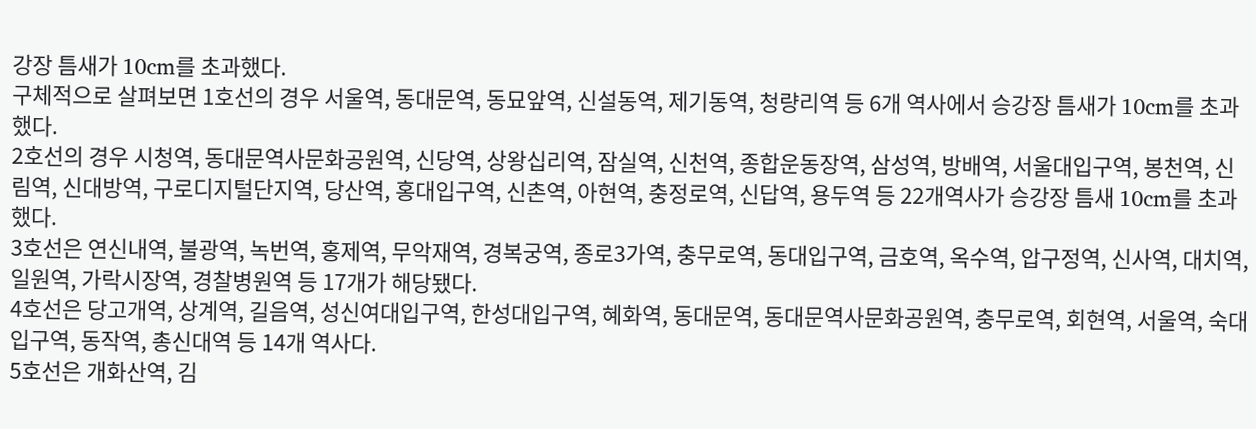강장 틈새가 10cm를 초과했다.
구체적으로 살펴보면 1호선의 경우 서울역, 동대문역, 동묘앞역, 신설동역, 제기동역, 청량리역 등 6개 역사에서 승강장 틈새가 10cm를 초과했다.
2호선의 경우 시청역, 동대문역사문화공원역, 신당역, 상왕십리역, 잠실역, 신천역, 종합운동장역, 삼성역, 방배역, 서울대입구역, 봉천역, 신림역, 신대방역, 구로디지털단지역, 당산역, 홍대입구역, 신촌역, 아현역, 충정로역, 신답역, 용두역 등 22개역사가 승강장 틈새 10cm를 초과했다.
3호선은 연신내역, 불광역, 녹번역, 홍제역, 무악재역, 경복궁역, 종로3가역, 충무로역, 동대입구역, 금호역, 옥수역, 압구정역, 신사역, 대치역, 일원역, 가락시장역, 경찰병원역 등 17개가 해당됐다.
4호선은 당고개역, 상계역, 길음역, 성신여대입구역, 한성대입구역, 혜화역, 동대문역, 동대문역사문화공원역, 충무로역, 회현역, 서울역, 숙대입구역, 동작역, 총신대역 등 14개 역사다.
5호선은 개화산역, 김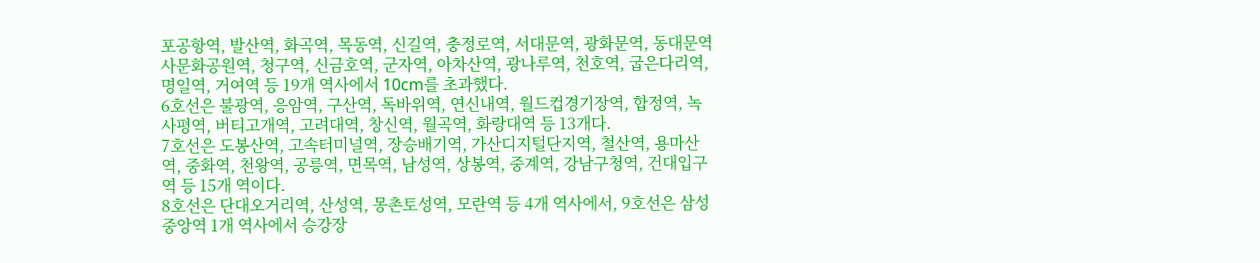포공항역, 발산역, 화곡역, 목동역, 신길역, 충정로역, 서대문역, 광화문역, 동대문역사문화공원역, 청구역, 신금호역, 군자역, 아차산역, 광나루역, 천호역, 굽은다리역, 명일역, 거여역 등 19개 역사에서 10cm를 초과했다.
6호선은 불광역, 응암역, 구산역, 독바위역, 연신내역, 월드컵경기장역, 합정역, 녹사평역, 버티고개역, 고려대역, 창신역, 월곡역, 화랑대역 등 13개다.
7호선은 도봉산역, 고속터미널역, 장승배기역, 가산디지털단지역, 철산역, 용마산역, 중화역, 천왕역, 공릉역, 면목역, 남성역, 상봉역, 중계역, 강남구청역, 건대입구역 등 15개 역이다.
8호선은 단대오거리역, 산성역, 몽촌토성역, 모란역 등 4개 역사에서, 9호선은 삼성중앙역 1개 역사에서 승강장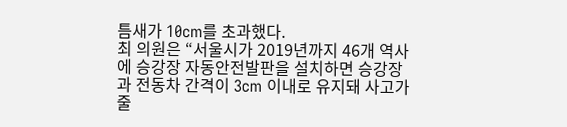틈새가 10cm를 초과했다.
최 의원은 “서울시가 2019년까지 46개 역사에 승강장 자동안전발판을 설치하면 승강장과 전동차 간격이 3cm 이내로 유지돼 사고가 줄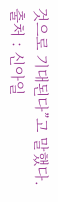것으로 기대된다”고 말했다.
출처 : 신아일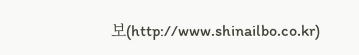보(http://www.shinailbo.co.kr)